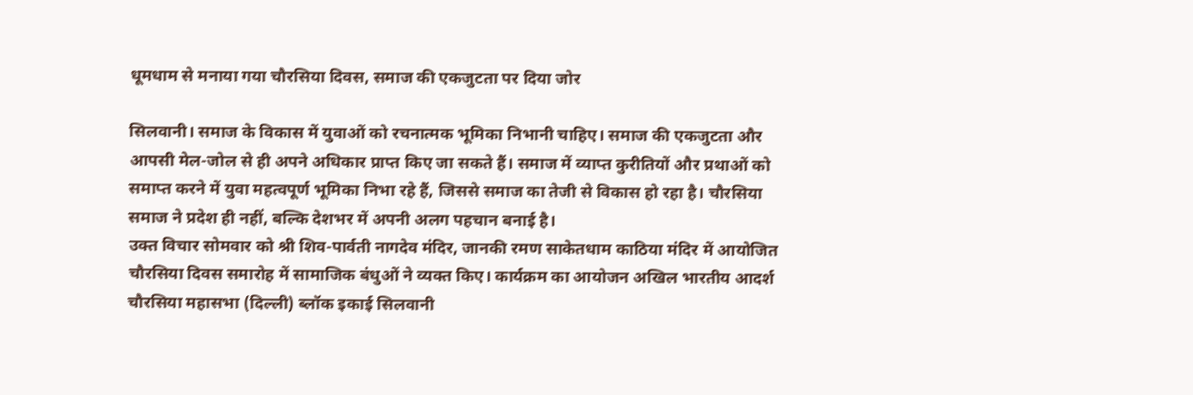धूमधाम से मनाया गया चौरसिया दिवस, समाज की एकजुटता पर दिया जोर

सिलवानी। समाज के विकास में युवाओं को रचनात्मक भूमिका निभानी चाहिए। समाज की एकजुटता और आपसी मेल-जोल से ही अपने अधिकार प्राप्त किए जा सकते हैं। समाज में व्याप्त कुरीतियों और प्रथाओं को समाप्त करने में युवा महत्वपूर्ण भूमिका निभा रहे हैं, जिससे समाज का तेजी से विकास हो रहा है। चौरसिया समाज ने प्रदेश ही नहीं, बल्कि देशभर में अपनी अलग पहचान बनाई है।
उक्त विचार सोमवार को श्री शिव-पार्वती नागदेव मंदिर, जानकी रमण साकेतधाम काठिया मंदिर में आयोजित चौरसिया दिवस समारोह में सामाजिक बंधुओं ने व्यक्त किए। कार्यक्रम का आयोजन अखिल भारतीय आदर्श चौरसिया महासभा (दिल्ली) ब्लॉक इकाई सिलवानी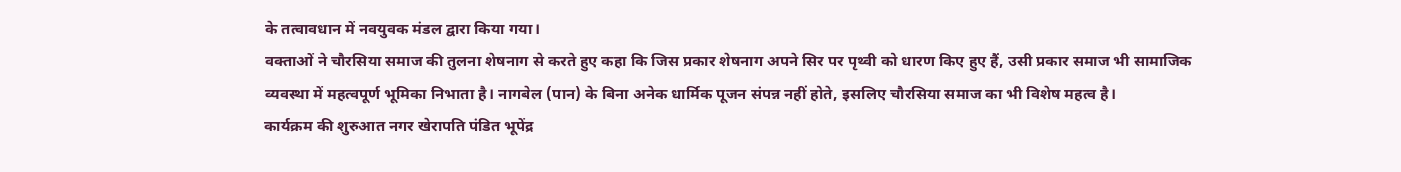के तत्वावधान में नवयुवक मंडल द्वारा किया गया।
वक्ताओं ने चौरसिया समाज की तुलना शेषनाग से करते हुए कहा कि जिस प्रकार शेषनाग अपने सिर पर पृथ्वी को धारण किए हुए हैं, उसी प्रकार समाज भी सामाजिक व्यवस्था में महत्वपूर्ण भूमिका निभाता है। नागबेल (पान) के बिना अनेक धार्मिक पूजन संपन्न नहीं होते, इसलिए चौरसिया समाज का भी विशेष महत्व है।
कार्यक्रम की शुरुआत नगर खेरापति पंडित भूपेंद्र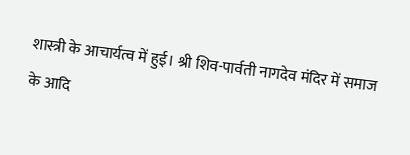शास्त्री के आचार्यत्व में हुई। श्री शिव-पार्वती नागदेव मंदिर में समाज के आदि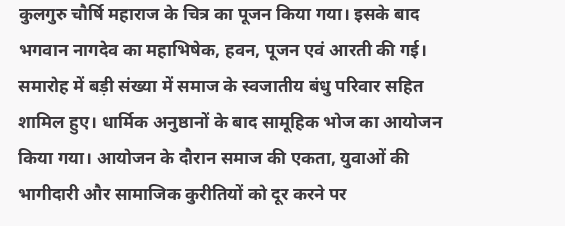कुलगुरु चौर्षि महाराज के चित्र का पूजन किया गया। इसके बाद भगवान नागदेव का महाभिषेक, हवन, पूजन एवं आरती की गई।
समारोह में बड़ी संख्या में समाज के स्वजातीय बंधु परिवार सहित शामिल हुए। धार्मिक अनुष्ठानों के बाद सामूहिक भोज का आयोजन किया गया। आयोजन के दौरान समाज की एकता, युवाओं की भागीदारी और सामाजिक कुरीतियों को दूर करने पर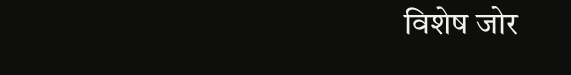विशेष जोर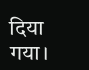दिया गया।